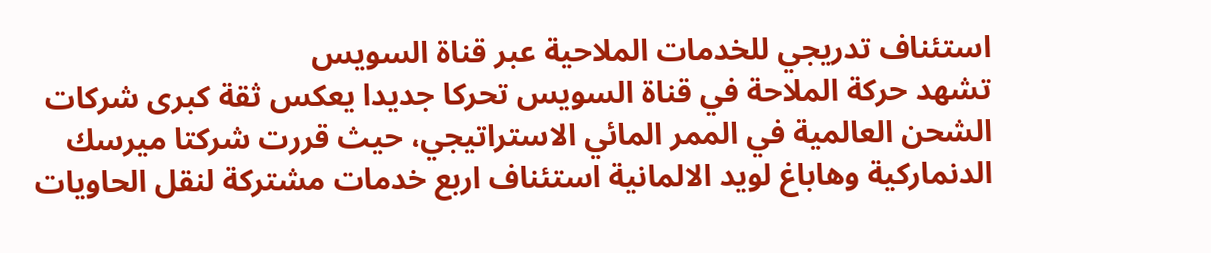استئناف تدريجي للخدمات الملاحية عبر قناة السويس
تشهد حركة الملاحة في قناة السويس تحركا جديدا يعكس ثقة كبرى شركات الشحن العالمية في الممر المائي الاستراتيجي، حيث قررت شركتا ميرسك الدنماركية وهاباغ لويد الالمانية استئناف اربع خدمات مشتركة لنقل الحاويات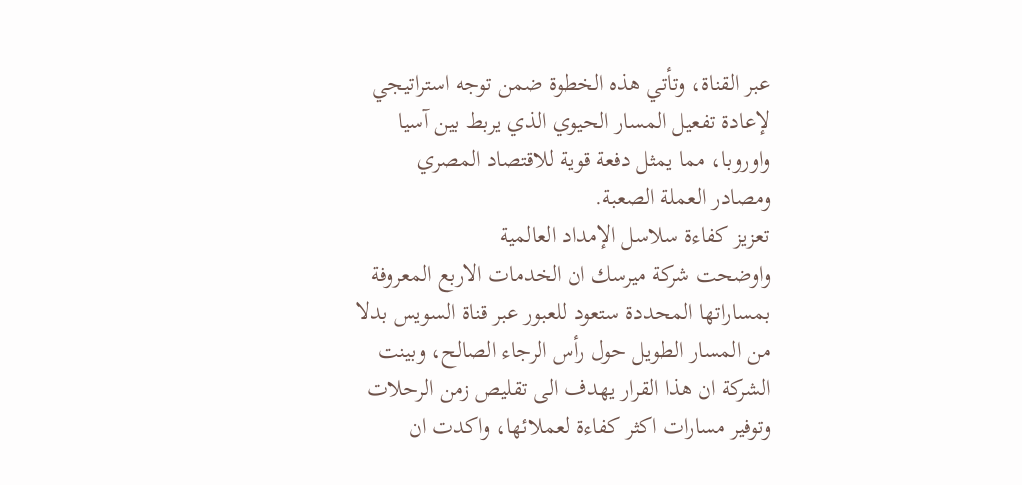عبر القناة، وتأتي هذه الخطوة ضمن توجه استراتيجي لإعادة تفعيل المسار الحيوي الذي يربط بين آسيا واوروبا، مما يمثل دفعة قوية للاقتصاد المصري ومصادر العملة الصعبة.
تعزيز كفاءة سلاسل الإمداد العالمية
واوضحت شركة ميرسك ان الخدمات الاربع المعروفة بمساراتها المحددة ستعود للعبور عبر قناة السويس بدلا من المسار الطويل حول رأس الرجاء الصالح، وبينت الشركة ان هذا القرار يهدف الى تقليص زمن الرحلات وتوفير مسارات اكثر كفاءة لعملائها، واكدت ان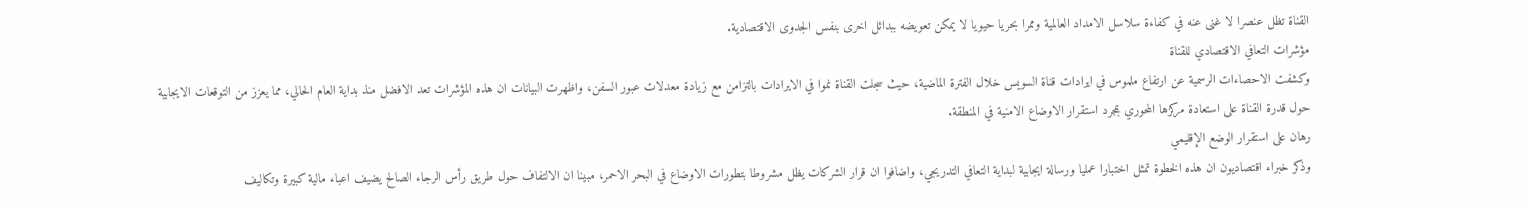القناة تظل عنصرا لا غنى عنه في كفاءة سلاسل الامداد العالمية وممرا بحريا حيويا لا يمكن تعويضه ببدائل اخرى بنفس الجدوى الاقتصادية.
مؤشرات التعافي الاقتصادي للقناة
وكشفت الاحصاءات الرسمية عن ارتفاع ملموس في ايرادات قناة السويس خلال الفترة الماضية، حيث سجلت القناة نموا في الايرادات بالتزامن مع زيادة معدلات عبور السفن، واظهرت البيانات ان هذه المؤشرات تعد الافضل منذ بداية العام الحالي، مما يعزز من التوقعات الايجابية حول قدرة القناة على استعادة مركزها المحوري بمجرد استقرار الاوضاع الامنية في المنطقة.
رهان على استقرار الوضع الإقليمي
وذكر خبراء اقتصاديون ان هذه الخطوة تمثل اختبارا عمليا ورسالة ايجابية لبداية التعافي التدريجي، واضافوا ان قرار الشركات يظل مشروطا بتطورات الاوضاع في البحر الاحمر، مبينا ان الالتفاف حول طريق رأس الرجاء الصالح يضيف اعباء مالية كبيرة وتكاليف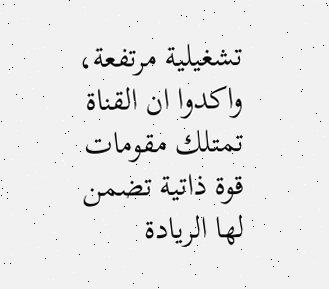تشغيلية مرتفعة، واكدوا ان القناة تمتلك مقومات قوة ذاتية تضمن لها الريادة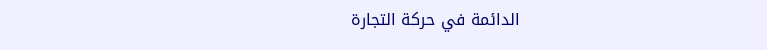الدائمة في حركة التجارة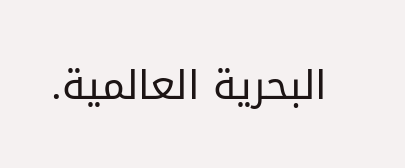البحرية العالمية.